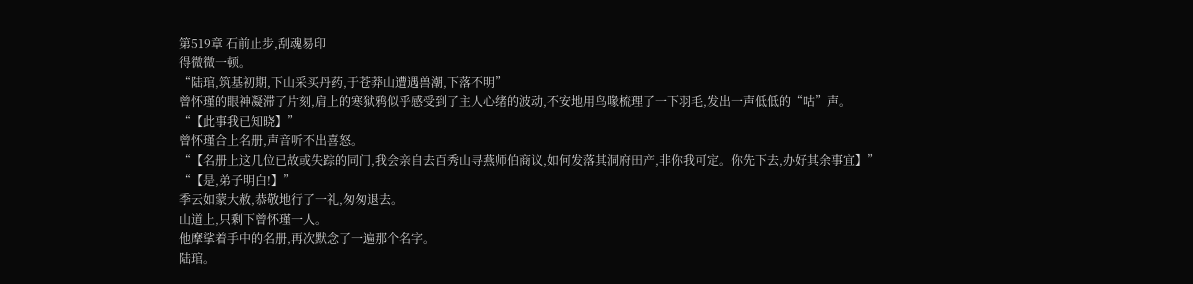第519章 石前止步,刮魂易印
得微微一顿。
“陆琯,筑基初期,下山采买丹药,于苍莽山遭遇兽潮,下落不明”
曾怀瑾的眼神凝滞了片刻,肩上的寒狱鸦似乎感受到了主人心绪的波动,不安地用鸟喙梳理了一下羽毛,发出一声低低的“咕”声。
“【此事我已知晓】”
曾怀瑾合上名册,声音听不出喜怒。
“【名册上这几位已故或失踪的同门,我会亲自去百秀山寻燕师伯商议,如何发落其洞府田产,非你我可定。你先下去,办好其余事宜】”
“【是,弟子明白!】”
季云如蒙大赦,恭敬地行了一礼,匆匆退去。
山道上,只剩下曾怀瑾一人。
他摩挲着手中的名册,再次默念了一遍那个名字。
陆琯。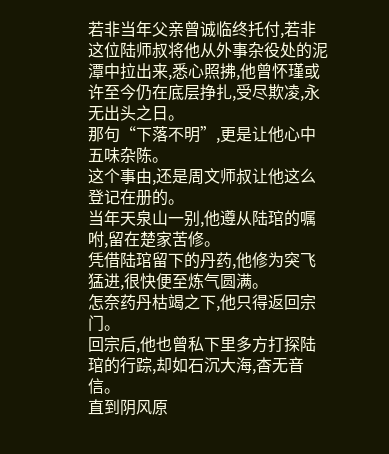若非当年父亲曾诚临终托付,若非这位陆师叔将他从外事杂役处的泥潭中拉出来,悉心照拂,他曾怀瑾或许至今仍在底层挣扎,受尽欺凌,永无出头之日。
那句“下落不明”,更是让他心中五味杂陈。
这个事由,还是周文师叔让他这么登记在册的。
当年天泉山一别,他遵从陆琯的嘱咐,留在楚家苦修。
凭借陆琯留下的丹药,他修为突飞猛进,很快便至炼气圆满。
怎奈药丹枯竭之下,他只得返回宗门。
回宗后,他也曾私下里多方打探陆琯的行踪,却如石沉大海,杳无音信。
直到阴风原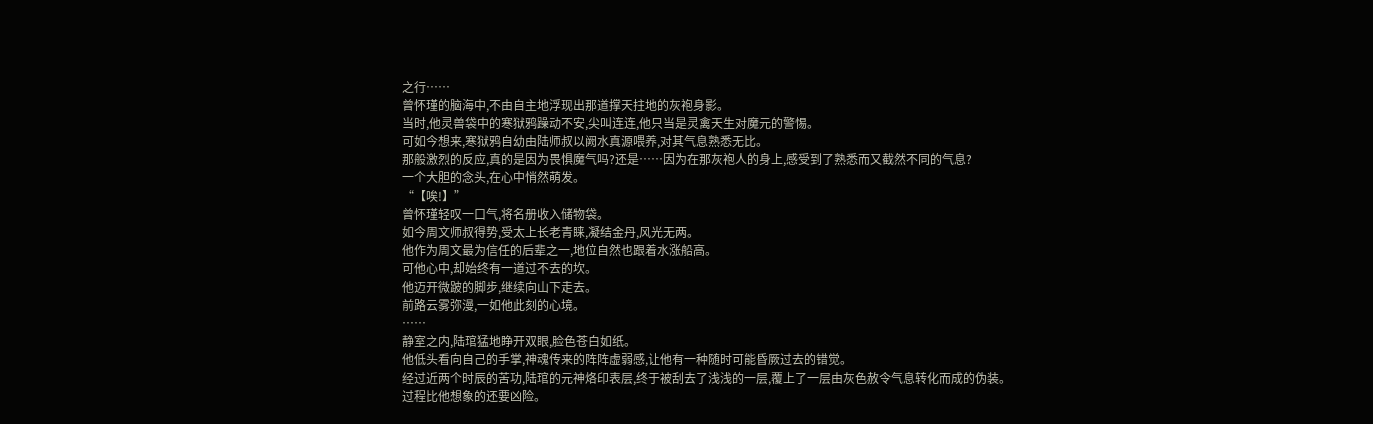之行……
曾怀瑾的脑海中,不由自主地浮现出那道撑天拄地的灰袍身影。
当时,他灵兽袋中的寒狱鸦躁动不安,尖叫连连,他只当是灵禽天生对魔元的警惕。
可如今想来,寒狱鸦自幼由陆师叔以阙水真源喂养,对其气息熟悉无比。
那般激烈的反应,真的是因为畏惧魔气吗?还是……因为在那灰袍人的身上,感受到了熟悉而又截然不同的气息?
一个大胆的念头,在心中悄然萌发。
“【唉!】”
曾怀瑾轻叹一口气,将名册收入储物袋。
如今周文师叔得势,受太上长老青睐,凝结金丹,风光无两。
他作为周文最为信任的后辈之一,地位自然也跟着水涨船高。
可他心中,却始终有一道过不去的坎。
他迈开微跛的脚步,继续向山下走去。
前路云雾弥漫,一如他此刻的心境。
……
静室之内,陆琯猛地睁开双眼,脸色苍白如纸。
他低头看向自己的手掌,神魂传来的阵阵虚弱感,让他有一种随时可能昏厥过去的错觉。
经过近两个时辰的苦功,陆琯的元神烙印表层,终于被刮去了浅浅的一层,覆上了一层由灰色赦令气息转化而成的伪装。
过程比他想象的还要凶险。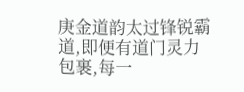庚金道韵太过锋锐霸道,即便有道门灵力包裹,每一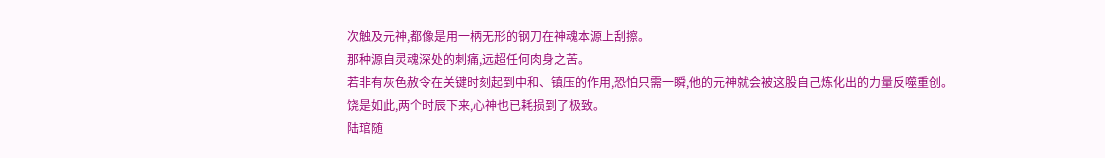次触及元神,都像是用一柄无形的钢刀在神魂本源上刮擦。
那种源自灵魂深处的刺痛,远超任何肉身之苦。
若非有灰色赦令在关键时刻起到中和、镇压的作用,恐怕只需一瞬,他的元神就会被这股自己炼化出的力量反噬重创。
饶是如此,两个时辰下来,心神也已耗损到了极致。
陆琯随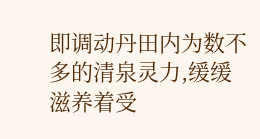即调动丹田内为数不多的清泉灵力,缓缓滋养着受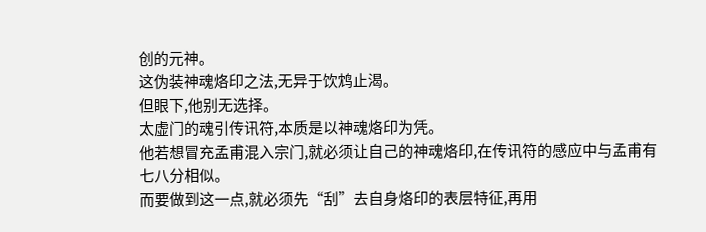创的元神。
这伪装神魂烙印之法,无异于饮鸩止渴。
但眼下,他别无选择。
太虚门的魂引传讯符,本质是以神魂烙印为凭。
他若想冒充孟甫混入宗门,就必须让自己的神魂烙印,在传讯符的感应中与孟甫有七八分相似。
而要做到这一点,就必须先“刮”去自身烙印的表层特征,再用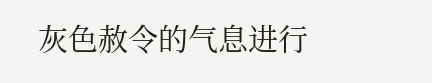灰色赦令的气息进行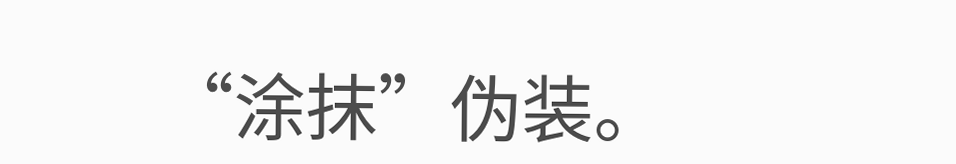“涂抹”伪装。